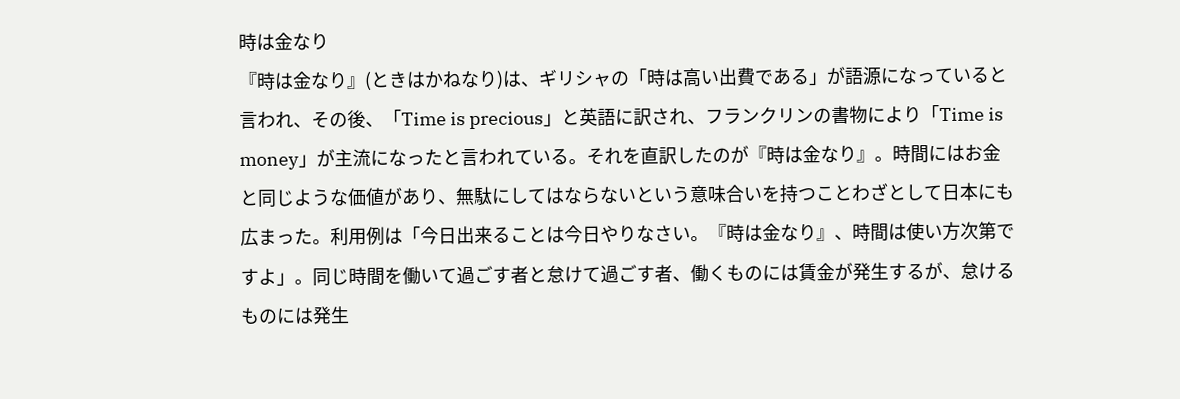時は金なり
『時は金なり』(ときはかねなり)は、ギリシャの「時は高い出費である」が語源になっていると言われ、その後、「Time is precious」と英語に訳され、フランクリンの書物により「Time is money」が主流になったと言われている。それを直訳したのが『時は金なり』。時間にはお金と同じような価値があり、無駄にしてはならないという意味合いを持つことわざとして日本にも広まった。利用例は「今日出来ることは今日やりなさい。『時は金なり』、時間は使い方次第ですよ」。同じ時間を働いて過ごす者と怠けて過ごす者、働くものには賃金が発生するが、怠けるものには発生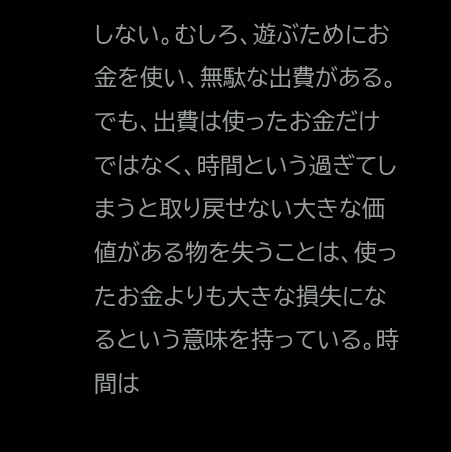しない。むしろ、遊ぶためにお金を使い、無駄な出費がある。でも、出費は使ったお金だけではなく、時間という過ぎてしまうと取り戻せない大きな価値がある物を失うことは、使ったお金よりも大きな損失になるという意味を持っている。時間は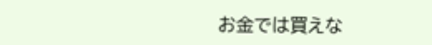お金では買えな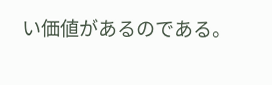い価値があるのである。